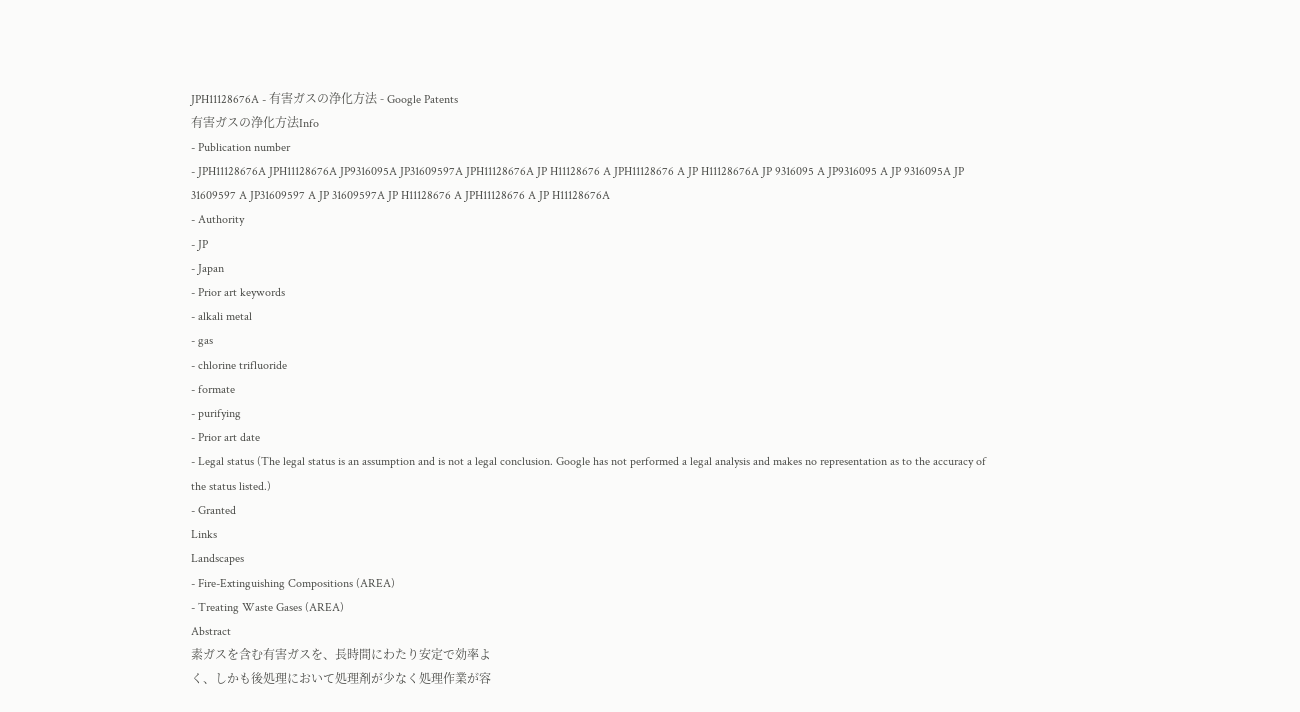JPH11128676A - 有害ガスの浄化方法 - Google Patents
有害ガスの浄化方法Info
- Publication number
- JPH11128676A JPH11128676A JP9316095A JP31609597A JPH11128676A JP H11128676 A JPH11128676 A JP H11128676A JP 9316095 A JP9316095 A JP 9316095A JP 31609597 A JP31609597 A JP 31609597A JP H11128676 A JPH11128676 A JP H11128676A
- Authority
- JP
- Japan
- Prior art keywords
- alkali metal
- gas
- chlorine trifluoride
- formate
- purifying
- Prior art date
- Legal status (The legal status is an assumption and is not a legal conclusion. Google has not performed a legal analysis and makes no representation as to the accuracy of the status listed.)
- Granted
Links
Landscapes
- Fire-Extinguishing Compositions (AREA)
- Treating Waste Gases (AREA)
Abstract
素ガスを含む有害ガスを、長時間にわたり安定で効率よ
く、しかも後処理において処理剤が少なく処理作業が容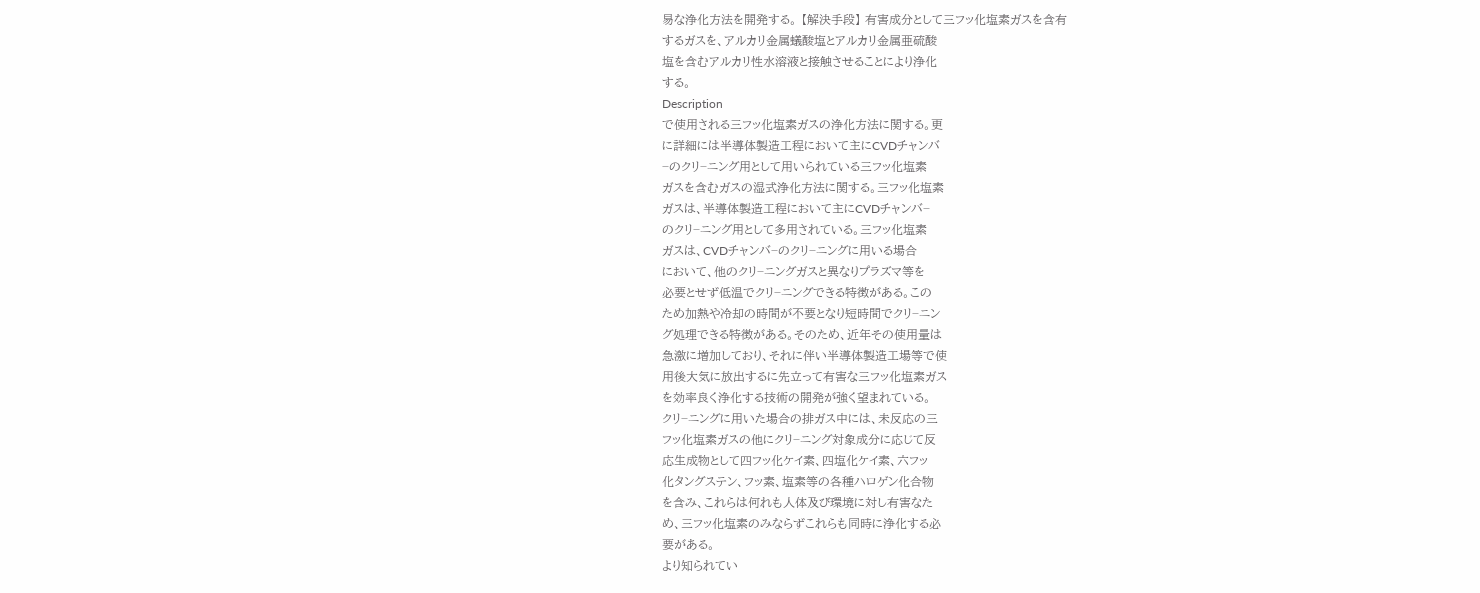易な浄化方法を開発する。 【解決手段】 有害成分として三フッ化塩素ガスを含有
するガスを、アルカリ金属蟻酸塩とアルカリ金属亜硫酸
塩を含むアルカリ性水溶液と接触させることにより浄化
する。
Description
で使用される三フッ化塩素ガスの浄化方法に関する。更
に詳細には半導体製造工程において主にCVDチャンバ
−のクリ−ニング用として用いられている三フッ化塩素
ガスを含むガスの湿式浄化方法に関する。三フッ化塩素
ガスは、半導体製造工程において主にCVDチャンバ−
のクリ−ニング用として多用されている。三フッ化塩素
ガスは、CVDチャンバ−のクリ−ニングに用いる場合
において、他のクリ−ニングガスと異なりプラズマ等を
必要とせず低温でクリ−ニングできる特徴がある。この
ため加熱や冷却の時間が不要となり短時間でクリ−ニン
グ処理できる特徴がある。そのため、近年その使用量は
急激に増加しており、それに伴い半導体製造工場等で使
用後大気に放出するに先立って有害な三フッ化塩素ガス
を効率良く浄化する技術の開発が強く望まれている。
クリ−ニングに用いた場合の排ガス中には、未反応の三
フッ化塩素ガスの他にクリ−ニング対象成分に応じて反
応生成物として四フッ化ケイ素、四塩化ケイ素、六フッ
化タングステン、フッ素、塩素等の各種ハロゲン化合物
を含み、これらは何れも人体及び環境に対し有害なた
め、三フッ化塩素のみならずこれらも同時に浄化する必
要がある。
より知られてい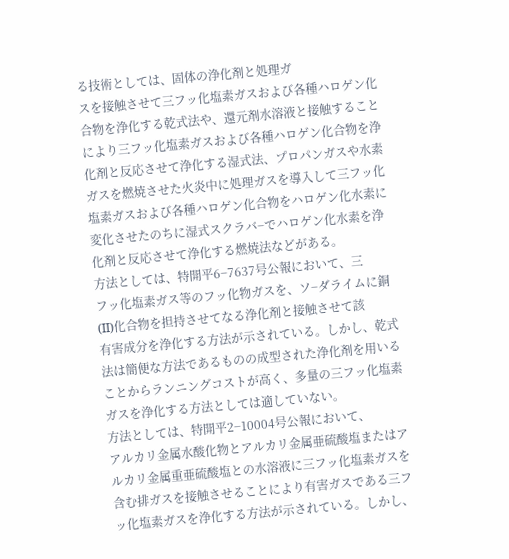る技術としては、固体の浄化剤と処理ガ
スを接触させて三フッ化塩素ガスおよび各種ハロゲン化
合物を浄化する乾式法や、還元剤水溶液と接触すること
により三フッ化塩素ガスおよび各種ハロゲン化合物を浄
化剤と反応させて浄化する湿式法、プロパンガスや水素
ガスを燃焼させた火炎中に処理ガスを導入して三フッ化
塩素ガスおよび各種ハロゲン化合物をハロゲン化水素に
変化させたのちに湿式スクラバ−でハロゲン化水素を浄
化剤と反応させて浄化する燃焼法などがある。
方法としては、特開平6−7637号公報において、三
フッ化塩素ガス等のフッ化物ガスを、ソ−ダライムに銅
(II)化合物を担持させてなる浄化剤と接触させて該
有害成分を浄化する方法が示されている。しかし、乾式
法は簡便な方法であるものの成型された浄化剤を用いる
ことからランニングコストが高く、多量の三フッ化塩素
ガスを浄化する方法としては適していない。
方法としては、特開平2−10004号公報において、
アルカリ金属水酸化物とアルカリ金属亜硫酸塩またはア
ルカリ金属重亜硫酸塩との水溶液に三フッ化塩素ガスを
含む排ガスを接触させることにより有害ガスである三フ
ッ化塩素ガスを浄化する方法が示されている。しかし、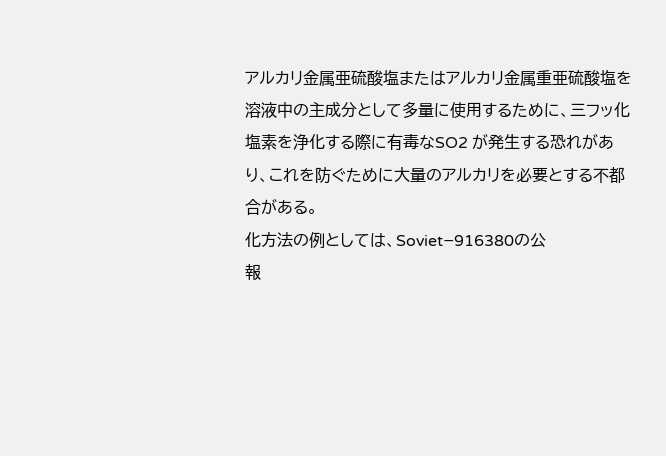アルカリ金属亜硫酸塩またはアルカリ金属重亜硫酸塩を
溶液中の主成分として多量に使用するために、三フッ化
塩素を浄化する際に有毒なSO2 が発生する恐れがあ
り、これを防ぐために大量のアルカリを必要とする不都
合がある。
化方法の例としては、Soviet−916380の公
報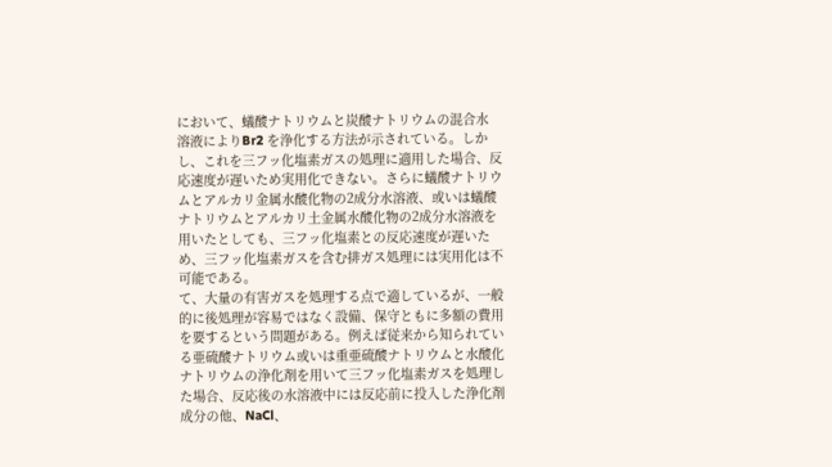において、蟻酸ナトリウムと炭酸ナトリウムの混合水
溶液によりBr2 を浄化する方法が示されている。しか
し、これを三フッ化塩素ガスの処理に適用した場合、反
応速度が遅いため実用化できない。さらに蟻酸ナトリウ
ムとアルカリ金属水酸化物の2成分水溶液、或いは蟻酸
ナトリウムとアルカリ土金属水酸化物の2成分水溶液を
用いたとしても、三フッ化塩素との反応速度が遅いた
め、三フッ化塩素ガスを含む排ガス処理には実用化は不
可能である。
て、大量の有害ガスを処理する点で適しているが、一般
的に後処理が容易ではなく設備、保守ともに多額の費用
を要するという問題がある。例えば従来から知られてい
る亜硫酸ナトリウム或いは重亜硫酸ナトリウムと水酸化
ナトリウムの浄化剤を用いて三フッ化塩素ガスを処理し
た場合、反応後の水溶液中には反応前に投入した浄化剤
成分の他、NaCl、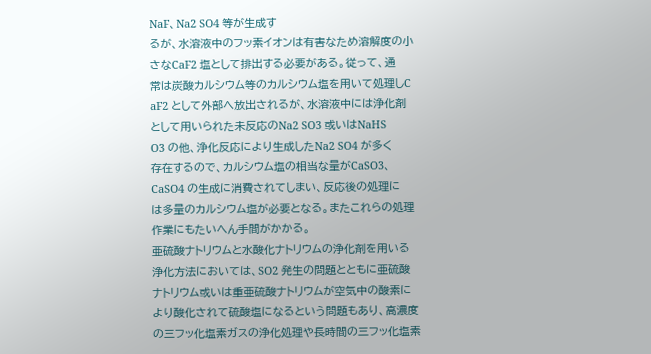NaF、Na2 SO4 等が生成す
るが、水溶液中のフッ素イオンは有害なため溶解度の小
さなCaF2 塩として排出する必要がある。従って、通
常は炭酸カルシウム等のカルシウム塩を用いて処理しC
aF2 として外部へ放出されるが、水溶液中には浄化剤
として用いられた未反応のNa2 SO3 或いはNaHS
O3 の他、浄化反応により生成したNa2 SO4 が多く
存在するので、カルシウム塩の相当な量がCaSO3、
CaSO4 の生成に消費されてしまい、反応後の処理に
は多量のカルシウム塩が必要となる。またこれらの処理
作業にもたいへん手間がかかる。
亜硫酸ナトリウムと水酸化ナトリウムの浄化剤を用いる
浄化方法においては、SO2 発生の問題とともに亜硫酸
ナトリウム或いは重亜硫酸ナトリウムが空気中の酸素に
より酸化されて硫酸塩になるという問題もあり、高濃度
の三フッ化塩素ガスの浄化処理や長時間の三フッ化塩素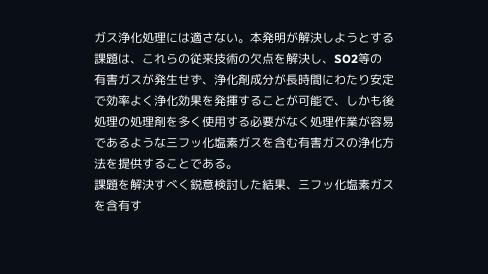ガス浄化処理には適さない。本発明が解決しようとする
課題は、これらの従来技術の欠点を解決し、SO2等の
有害ガスが発生せず、浄化剤成分が長時間にわたり安定
で効率よく浄化効果を発揮することが可能で、しかも後
処理の処理剤を多く使用する必要がなく処理作業が容易
であるような三フッ化塩素ガスを含む有害ガスの浄化方
法を提供することである。
課題を解決すべく鋭意検討した結果、三フッ化塩素ガス
を含有す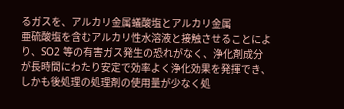るガスを、アルカリ金属蟻酸塩とアルカリ金属
亜硫酸塩を含むアルカリ性水溶液と接触させることによ
り、SO2 等の有害ガス発生の恐れがなく、浄化剤成分
が長時間にわたり安定で効率よく浄化効果を発揮でき、
しかも後処理の処理剤の使用量が少なく処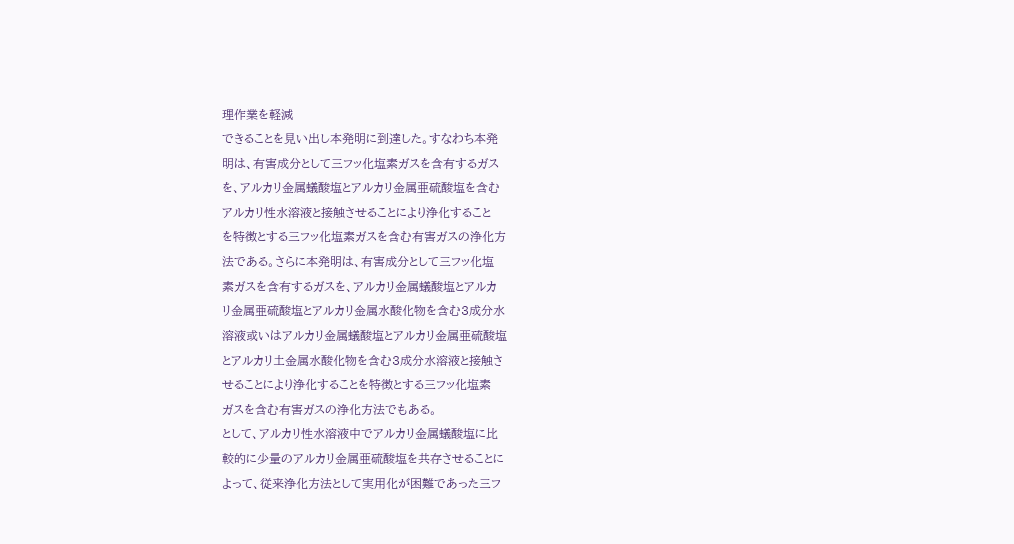理作業を軽減
できることを見い出し本発明に到達した。すなわち本発
明は、有害成分として三フッ化塩素ガスを含有するガス
を、アルカリ金属蟻酸塩とアルカリ金属亜硫酸塩を含む
アルカリ性水溶液と接触させることにより浄化すること
を特徴とする三フッ化塩素ガスを含む有害ガスの浄化方
法である。さらに本発明は、有害成分として三フッ化塩
素ガスを含有するガスを、アルカリ金属蟻酸塩とアルカ
リ金属亜硫酸塩とアルカリ金属水酸化物を含む3成分水
溶液或いはアルカリ金属蟻酸塩とアルカリ金属亜硫酸塩
とアルカリ土金属水酸化物を含む3成分水溶液と接触さ
せることにより浄化することを特徴とする三フッ化塩素
ガスを含む有害ガスの浄化方法でもある。
として、アルカリ性水溶液中でアルカリ金属蟻酸塩に比
較的に少量のアルカリ金属亜硫酸塩を共存させることに
よって、従来浄化方法として実用化が困難であった三フ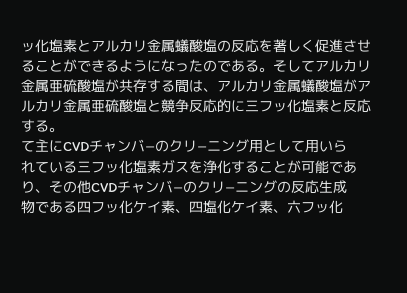ッ化塩素とアルカリ金属蟻酸塩の反応を著しく促進させ
ることができるようになったのである。そしてアルカリ
金属亜硫酸塩が共存する間は、アルカリ金属蟻酸塩がア
ルカリ金属亜硫酸塩と競争反応的に三フッ化塩素と反応
する。
て主にCVDチャンバ−のクリ−ニング用として用いら
れている三フッ化塩素ガスを浄化することが可能であ
り、その他CVDチャンバ−のクリ−ニングの反応生成
物である四フッ化ケイ素、四塩化ケイ素、六フッ化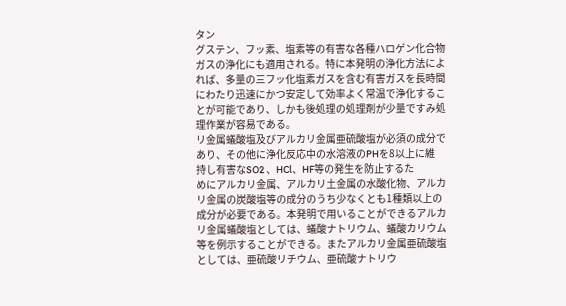タン
グステン、フッ素、塩素等の有害な各種ハロゲン化合物
ガスの浄化にも適用される。特に本発明の浄化方法によ
れば、多量の三フッ化塩素ガスを含む有害ガスを長時間
にわたり迅速にかつ安定して効率よく常温で浄化するこ
とが可能であり、しかも後処理の処理剤が少量ですみ処
理作業が容易である。
リ金属蟻酸塩及びアルカリ金属亜硫酸塩が必須の成分で
あり、その他に浄化反応中の水溶液のPHを8以上に維
持し有害なSO2 、HCl、HF等の発生を防止するた
めにアルカリ金属、アルカリ土金属の水酸化物、アルカ
リ金属の炭酸塩等の成分のうち少なくとも1種類以上の
成分が必要である。本発明で用いることができるアルカ
リ金属蟻酸塩としては、蟻酸ナトリウム、蟻酸カリウム
等を例示することができる。またアルカリ金属亜硫酸塩
としては、亜硫酸リチウム、亜硫酸ナトリウ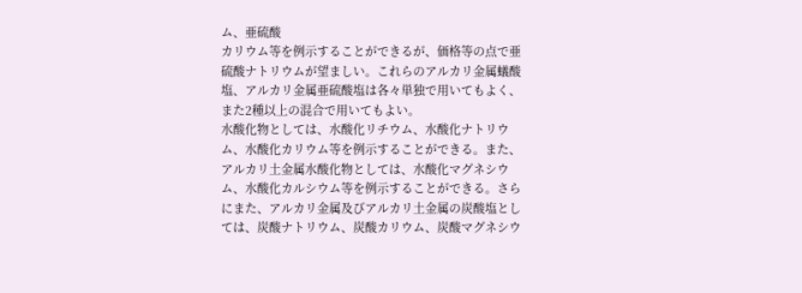ム、亜硫酸
カリウム等を例示することができるが、価格等の点で亜
硫酸ナトリウムが望ましい。これらのアルカリ金属蟻酸
塩、アルカリ金属亜硫酸塩は各々単独で用いてもよく、
また2種以上の混合で用いてもよい。
水酸化物としては、水酸化リチウム、水酸化ナトリウ
ム、水酸化カリウム等を例示することができる。また、
アルカリ土金属水酸化物としては、水酸化マグネシウ
ム、水酸化カルシウム等を例示することができる。さら
にまた、アルカリ金属及びアルカリ土金属の炭酸塩とし
ては、炭酸ナトリウム、炭酸カリウム、炭酸マグネシウ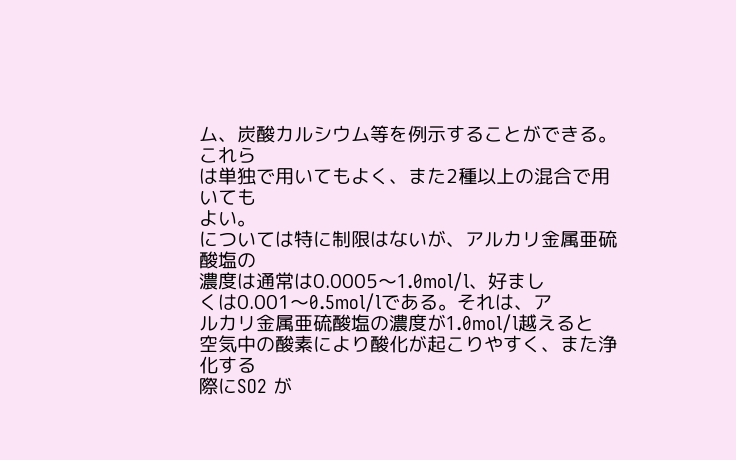ム、炭酸カルシウム等を例示することができる。これら
は単独で用いてもよく、また2種以上の混合で用いても
よい。
については特に制限はないが、アルカリ金属亜硫酸塩の
濃度は通常は0.0005〜1.0mol/l、好まし
くは0.001〜0.5mol/lである。それは、ア
ルカリ金属亜硫酸塩の濃度が1.0mol/l越えると
空気中の酸素により酸化が起こりやすく、また浄化する
際にSO2 が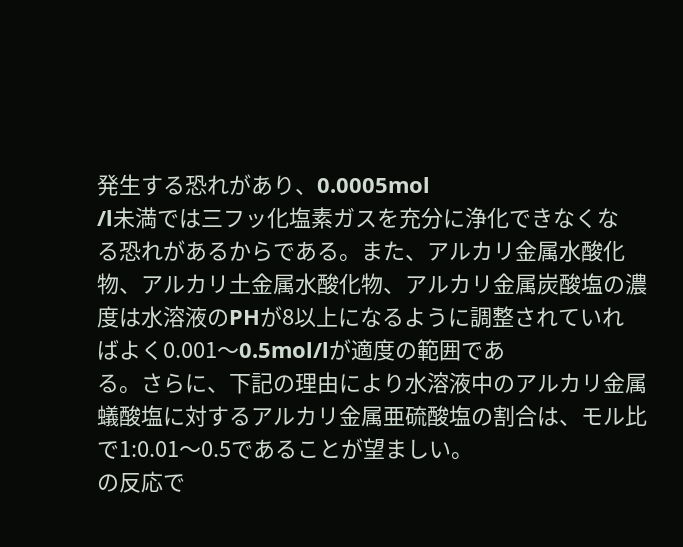発生する恐れがあり、0.0005mol
/l未満では三フッ化塩素ガスを充分に浄化できなくな
る恐れがあるからである。また、アルカリ金属水酸化
物、アルカリ土金属水酸化物、アルカリ金属炭酸塩の濃
度は水溶液のPHが8以上になるように調整されていれ
ばよく0.001〜0.5mol/lが適度の範囲であ
る。さらに、下記の理由により水溶液中のアルカリ金属
蟻酸塩に対するアルカリ金属亜硫酸塩の割合は、モル比
で1:0.01〜0.5であることが望ましい。
の反応で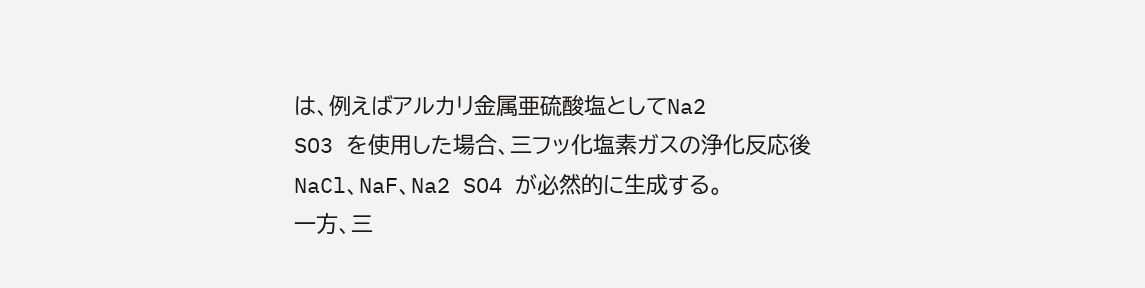は、例えばアルカリ金属亜硫酸塩としてNa2
SO3 を使用した場合、三フッ化塩素ガスの浄化反応後
NaCl、NaF、Na2 SO4 が必然的に生成する。
一方、三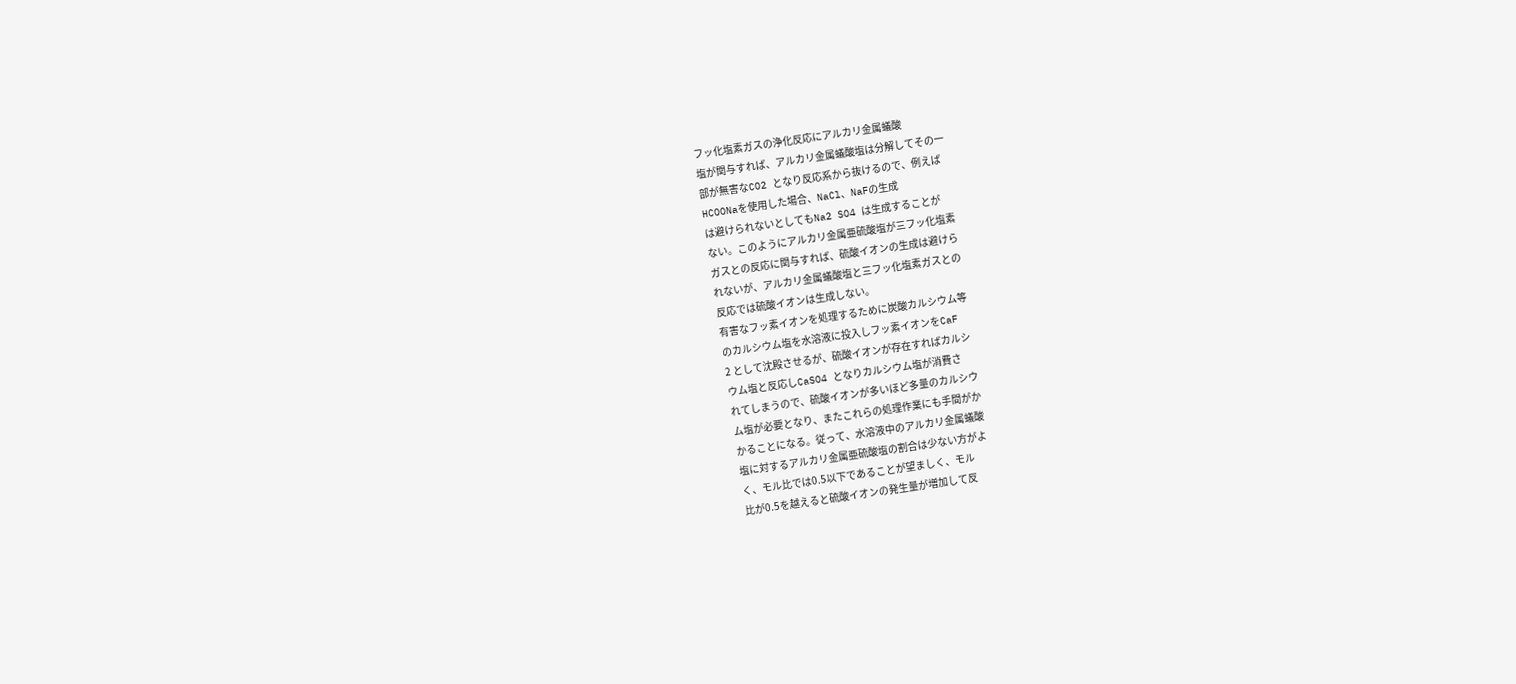フッ化塩素ガスの浄化反応にアルカリ金属蟻酸
塩が関与すれば、アルカリ金属蟻酸塩は分解してその一
部が無害なCO2 となり反応系から抜けるので、例えば
HCOONaを使用した場合、NaCl、NaFの生成
は避けられないとしてもNa2 SO4 は生成することが
ない。このようにアルカリ金属亜硫酸塩が三フッ化塩素
ガスとの反応に関与すれば、硫酸イオンの生成は避けら
れないが、アルカリ金属蟻酸塩と三フッ化塩素ガスとの
反応では硫酸イオンは生成しない。
有害なフッ素イオンを処理するために炭酸カルシウム等
のカルシウム塩を水溶液に投入しフッ素イオンをCaF
2 として沈殿させるが、硫酸イオンが存在すればカルシ
ウム塩と反応しCaSO4 となりカルシウム塩が消費さ
れてしまうので、硫酸イオンが多いほど多量のカルシウ
ム塩が必要となり、またこれらの処理作業にも手間がか
かることになる。従って、水溶液中のアルカリ金属蟻酸
塩に対するアルカリ金属亜硫酸塩の割合は少ない方がよ
く、モル比では0.5以下であることが望ましく、モル
比が0.5を越えると硫酸イオンの発生量が増加して反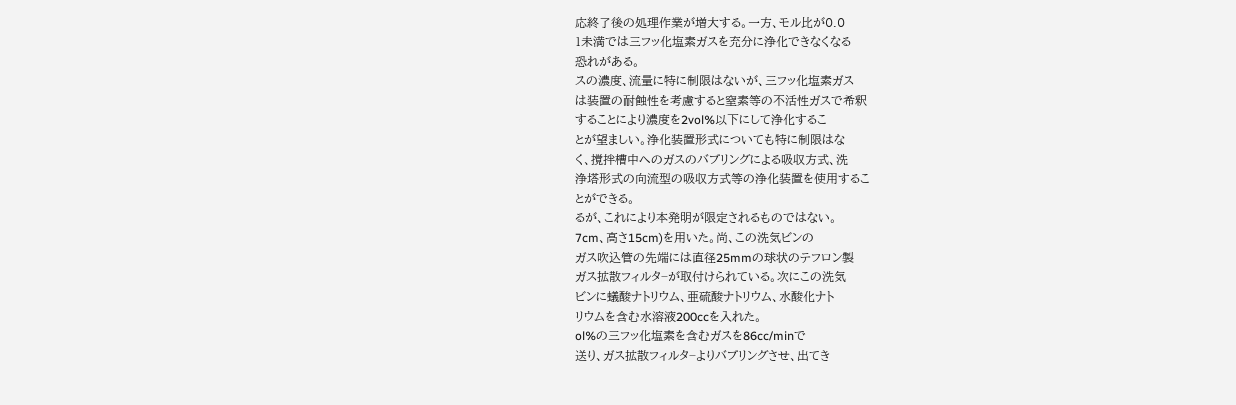応終了後の処理作業が増大する。一方、モル比が0.0
1未満では三フッ化塩素ガスを充分に浄化できなくなる
恐れがある。
スの濃度、流量に特に制限はないが、三フッ化塩素ガス
は装置の耐蝕性を考慮すると窒素等の不活性ガスで希釈
することにより濃度を2vol%以下にして浄化するこ
とが望ましい。浄化装置形式についても特に制限はな
く、撹拌槽中へのガスのバブリングによる吸収方式、洗
浄塔形式の向流型の吸収方式等の浄化装置を使用するこ
とができる。
るが、これにより本発明が限定されるものではない。
7cm、高さ15cm)を用いた。尚、この洗気ビンの
ガス吹込管の先端には直径25mmの球状のテフロン製
ガス拡散フィルタ−が取付けられている。次にこの洗気
ビンに蟻酸ナトリウム、亜硫酸ナトリウム、水酸化ナト
リウムを含む水溶液200ccを入れた。
ol%の三フッ化塩素を含むガスを86cc/minで
送り、ガス拡散フィルタ−よりバブリングさせ、出てき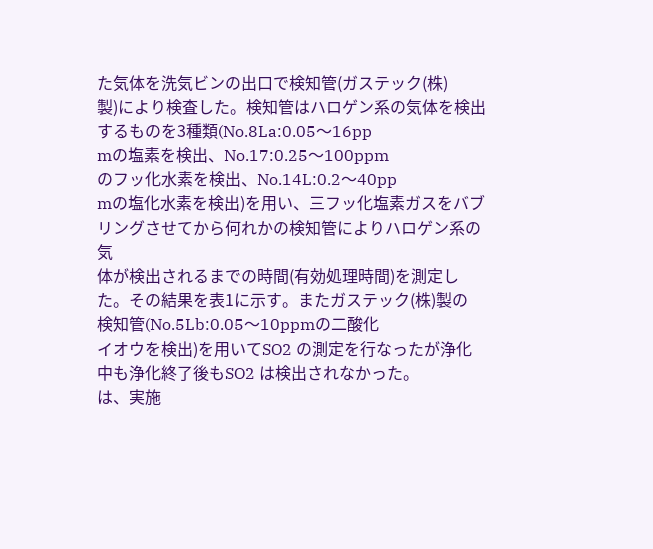た気体を洗気ビンの出口で検知管(ガステック(株)
製)により検査した。検知管はハロゲン系の気体を検出
するものを3種類(No.8La:0.05〜16pp
mの塩素を検出、No.17:0.25〜100ppm
のフッ化水素を検出、No.14L:0.2〜40pp
mの塩化水素を検出)を用い、三フッ化塩素ガスをバブ
リングさせてから何れかの検知管によりハロゲン系の気
体が検出されるまでの時間(有効処理時間)を測定し
た。その結果を表1に示す。またガステック(株)製の
検知管(No.5Lb:0.05〜10ppmの二酸化
イオウを検出)を用いてSO2 の測定を行なったが浄化
中も浄化終了後もSO2 は検出されなかった。
は、実施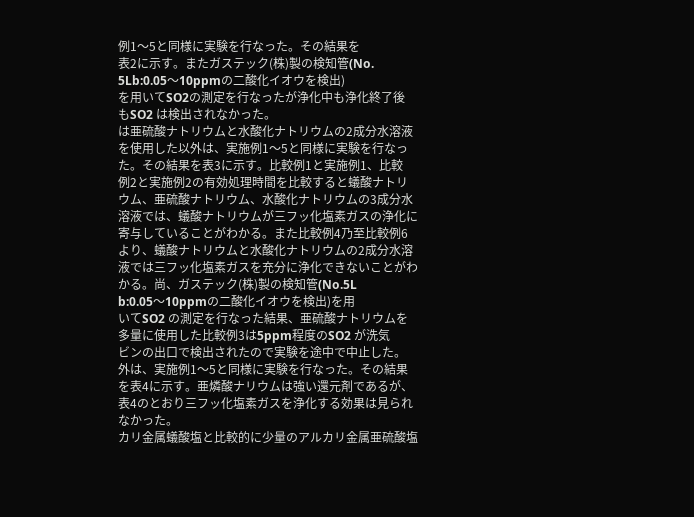例1〜5と同様に実験を行なった。その結果を
表2に示す。またガステック(株)製の検知管(No.
5Lb:0.05〜10ppmの二酸化イオウを検出)
を用いてSO2の測定を行なったが浄化中も浄化終了後
もSO2 は検出されなかった。
は亜硫酸ナトリウムと水酸化ナトリウムの2成分水溶液
を使用した以外は、実施例1〜5と同様に実験を行なっ
た。その結果を表3に示す。比較例1と実施例1、比較
例2と実施例2の有効処理時間を比較すると蟻酸ナトリ
ウム、亜硫酸ナトリウム、水酸化ナトリウムの3成分水
溶液では、蟻酸ナトリウムが三フッ化塩素ガスの浄化に
寄与していることがわかる。また比較例4乃至比較例6
より、蟻酸ナトリウムと水酸化ナトリウムの2成分水溶
液では三フッ化塩素ガスを充分に浄化できないことがわ
かる。尚、ガステック(株)製の検知管(No.5L
b:0.05〜10ppmの二酸化イオウを検出)を用
いてSO2 の測定を行なった結果、亜硫酸ナトリウムを
多量に使用した比較例3は5ppm程度のSO2 が洗気
ビンの出口で検出されたので実験を途中で中止した。
外は、実施例1〜5と同様に実験を行なった。その結果
を表4に示す。亜燐酸ナリウムは強い還元剤であるが、
表4のとおり三フッ化塩素ガスを浄化する効果は見られ
なかった。
カリ金属蟻酸塩と比較的に少量のアルカリ金属亜硫酸塩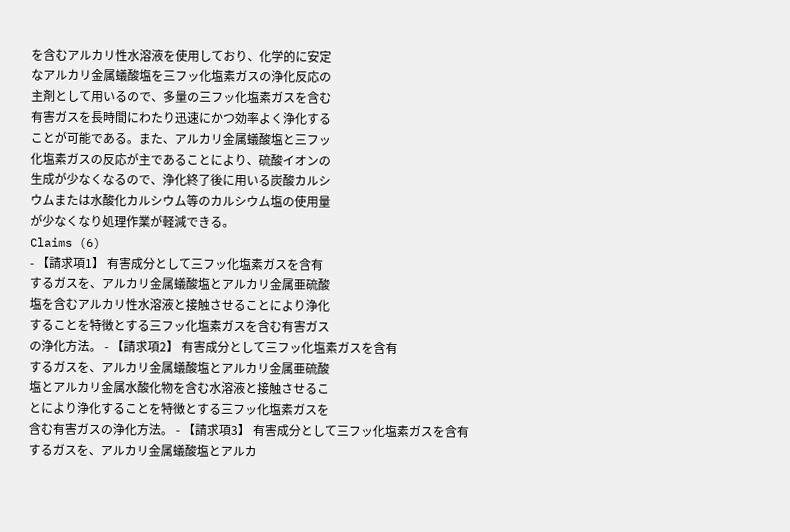を含むアルカリ性水溶液を使用しており、化学的に安定
なアルカリ金属蟻酸塩を三フッ化塩素ガスの浄化反応の
主剤として用いるので、多量の三フッ化塩素ガスを含む
有害ガスを長時間にわたり迅速にかつ効率よく浄化する
ことが可能である。また、アルカリ金属蟻酸塩と三フッ
化塩素ガスの反応が主であることにより、硫酸イオンの
生成が少なくなるので、浄化終了後に用いる炭酸カルシ
ウムまたは水酸化カルシウム等のカルシウム塩の使用量
が少なくなり処理作業が軽減できる。
Claims (6)
- 【請求項1】 有害成分として三フッ化塩素ガスを含有
するガスを、アルカリ金属蟻酸塩とアルカリ金属亜硫酸
塩を含むアルカリ性水溶液と接触させることにより浄化
することを特徴とする三フッ化塩素ガスを含む有害ガス
の浄化方法。 - 【請求項2】 有害成分として三フッ化塩素ガスを含有
するガスを、アルカリ金属蟻酸塩とアルカリ金属亜硫酸
塩とアルカリ金属水酸化物を含む水溶液と接触させるこ
とにより浄化することを特徴とする三フッ化塩素ガスを
含む有害ガスの浄化方法。 - 【請求項3】 有害成分として三フッ化塩素ガスを含有
するガスを、アルカリ金属蟻酸塩とアルカ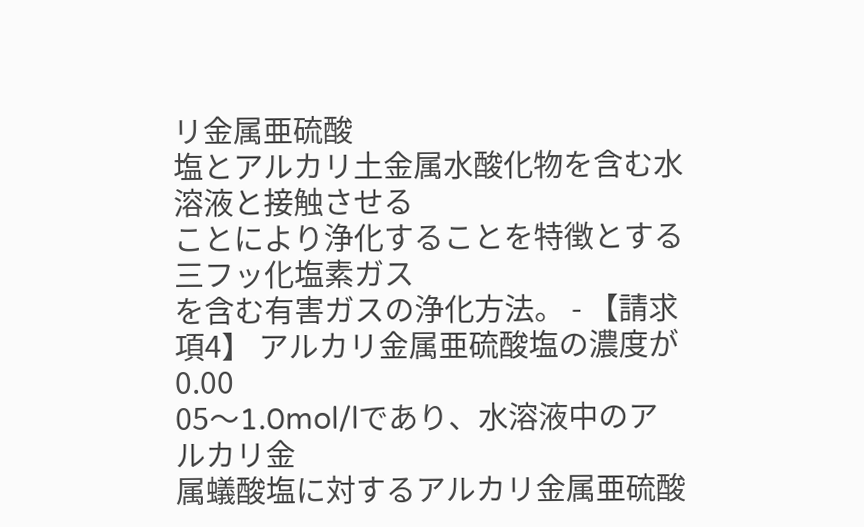リ金属亜硫酸
塩とアルカリ土金属水酸化物を含む水溶液と接触させる
ことにより浄化することを特徴とする三フッ化塩素ガス
を含む有害ガスの浄化方法。 - 【請求項4】 アルカリ金属亜硫酸塩の濃度が0.00
05〜1.0mol/lであり、水溶液中のアルカリ金
属蟻酸塩に対するアルカリ金属亜硫酸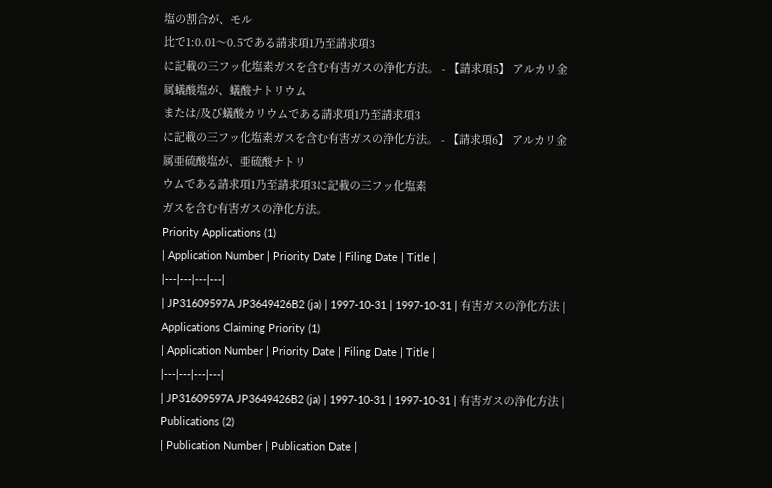塩の割合が、モル
比で1:0.01〜0.5である請求項1乃至請求項3
に記載の三フッ化塩素ガスを含む有害ガスの浄化方法。 - 【請求項5】 アルカリ金属蟻酸塩が、蟻酸ナトリウム
または/及び蟻酸カリウムである請求項1乃至請求項3
に記載の三フッ化塩素ガスを含む有害ガスの浄化方法。 - 【請求項6】 アルカリ金属亜硫酸塩が、亜硫酸ナトリ
ウムである請求項1乃至請求項3に記載の三フッ化塩素
ガスを含む有害ガスの浄化方法。
Priority Applications (1)
| Application Number | Priority Date | Filing Date | Title |
|---|---|---|---|
| JP31609597A JP3649426B2 (ja) | 1997-10-31 | 1997-10-31 | 有害ガスの浄化方法 |
Applications Claiming Priority (1)
| Application Number | Priority Date | Filing Date | Title |
|---|---|---|---|
| JP31609597A JP3649426B2 (ja) | 1997-10-31 | 1997-10-31 | 有害ガスの浄化方法 |
Publications (2)
| Publication Number | Publication Date |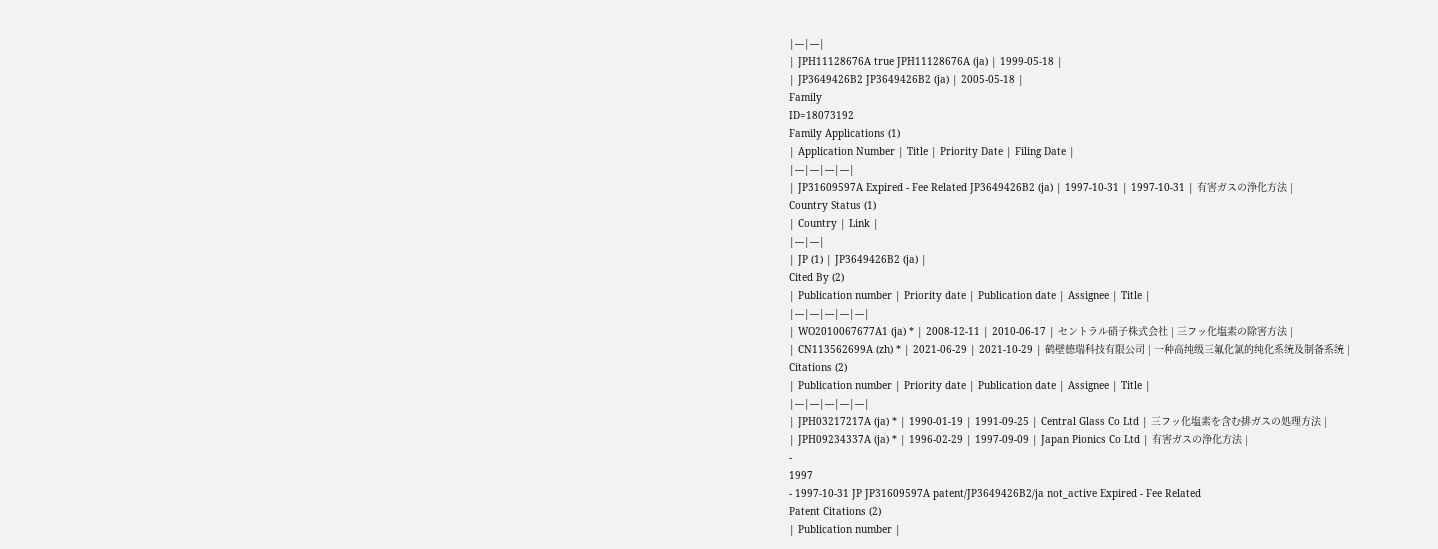|---|---|
| JPH11128676A true JPH11128676A (ja) | 1999-05-18 |
| JP3649426B2 JP3649426B2 (ja) | 2005-05-18 |
Family
ID=18073192
Family Applications (1)
| Application Number | Title | Priority Date | Filing Date |
|---|---|---|---|
| JP31609597A Expired - Fee Related JP3649426B2 (ja) | 1997-10-31 | 1997-10-31 | 有害ガスの浄化方法 |
Country Status (1)
| Country | Link |
|---|---|
| JP (1) | JP3649426B2 (ja) |
Cited By (2)
| Publication number | Priority date | Publication date | Assignee | Title |
|---|---|---|---|---|
| WO2010067677A1 (ja) * | 2008-12-11 | 2010-06-17 | セントラル硝子株式会社 | 三フッ化塩素の除害方法 |
| CN113562699A (zh) * | 2021-06-29 | 2021-10-29 | 鹤壁德瑞科技有限公司 | 一种高纯级三氟化氯的纯化系统及制备系统 |
Citations (2)
| Publication number | Priority date | Publication date | Assignee | Title |
|---|---|---|---|---|
| JPH03217217A (ja) * | 1990-01-19 | 1991-09-25 | Central Glass Co Ltd | 三フッ化塩素を含む排ガスの処理方法 |
| JPH09234337A (ja) * | 1996-02-29 | 1997-09-09 | Japan Pionics Co Ltd | 有害ガスの浄化方法 |
-
1997
- 1997-10-31 JP JP31609597A patent/JP3649426B2/ja not_active Expired - Fee Related
Patent Citations (2)
| Publication number |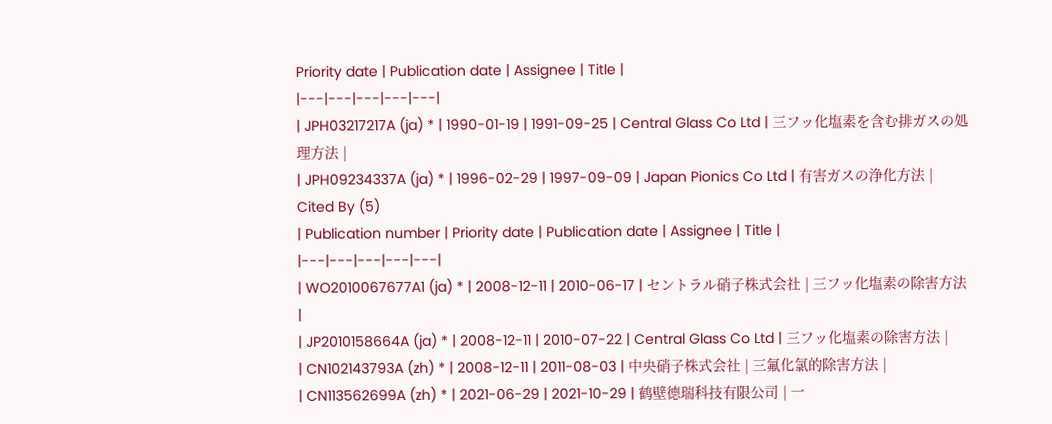Priority date | Publication date | Assignee | Title |
|---|---|---|---|---|
| JPH03217217A (ja) * | 1990-01-19 | 1991-09-25 | Central Glass Co Ltd | 三フッ化塩素を含む排ガスの処理方法 |
| JPH09234337A (ja) * | 1996-02-29 | 1997-09-09 | Japan Pionics Co Ltd | 有害ガスの浄化方法 |
Cited By (5)
| Publication number | Priority date | Publication date | Assignee | Title |
|---|---|---|---|---|
| WO2010067677A1 (ja) * | 2008-12-11 | 2010-06-17 | セントラル硝子株式会社 | 三フッ化塩素の除害方法 |
| JP2010158664A (ja) * | 2008-12-11 | 2010-07-22 | Central Glass Co Ltd | 三フッ化塩素の除害方法 |
| CN102143793A (zh) * | 2008-12-11 | 2011-08-03 | 中央硝子株式会社 | 三氟化氯的除害方法 |
| CN113562699A (zh) * | 2021-06-29 | 2021-10-29 | 鹤壁德瑞科技有限公司 | 一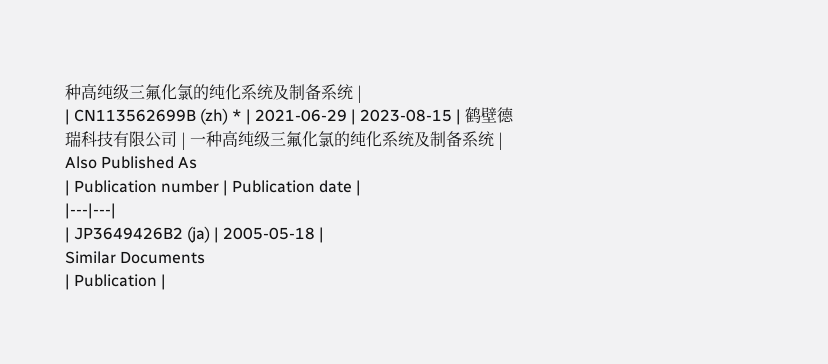种高纯级三氟化氯的纯化系统及制备系统 |
| CN113562699B (zh) * | 2021-06-29 | 2023-08-15 | 鹤壁德瑞科技有限公司 | 一种高纯级三氟化氯的纯化系统及制备系统 |
Also Published As
| Publication number | Publication date |
|---|---|
| JP3649426B2 (ja) | 2005-05-18 |
Similar Documents
| Publication |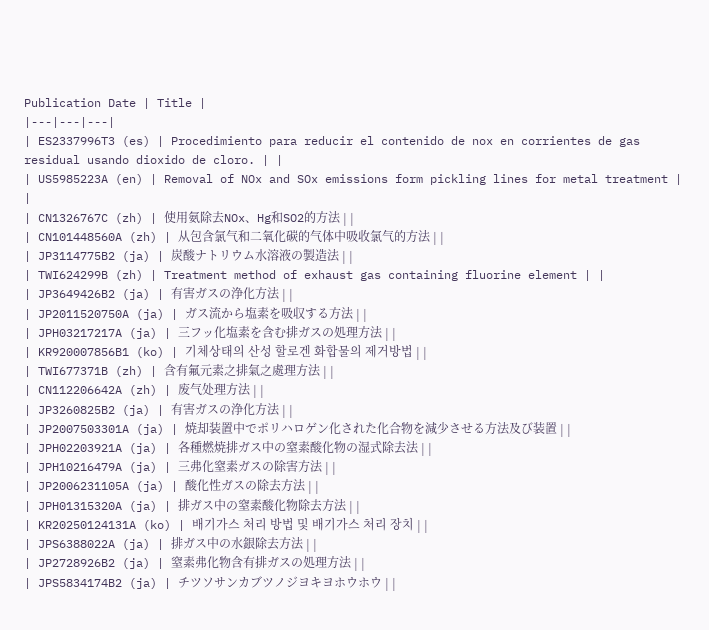Publication Date | Title |
|---|---|---|
| ES2337996T3 (es) | Procedimiento para reducir el contenido de nox en corrientes de gas residual usando dioxido de cloro. | |
| US5985223A (en) | Removal of NOx and SOx emissions form pickling lines for metal treatment | |
| CN1326767C (zh) | 使用氨除去NOx、Hg和SO2的方法 | |
| CN101448560A (zh) | 从包含氯气和二氧化碳的气体中吸收氯气的方法 | |
| JP3114775B2 (ja) | 炭酸ナトリウム水溶液の製造法 | |
| TWI624299B (zh) | Treatment method of exhaust gas containing fluorine element | |
| JP3649426B2 (ja) | 有害ガスの浄化方法 | |
| JP2011520750A (ja) | ガス流から塩素を吸収する方法 | |
| JPH03217217A (ja) | 三フッ化塩素を含む排ガスの処理方法 | |
| KR920007856B1 (ko) | 기체상태의 산성 할로겐 화합물의 제거방법 | |
| TWI677371B (zh) | 含有氟元素之排氣之處理方法 | |
| CN112206642A (zh) | 废气处理方法 | |
| JP3260825B2 (ja) | 有害ガスの浄化方法 | |
| JP2007503301A (ja) | 焼却装置中でポリハロゲン化された化合物を減少させる方法及び装置 | |
| JPH02203921A (ja) | 各種燃焼排ガス中の窒素酸化物の湿式除去法 | |
| JPH10216479A (ja) | 三弗化窒素ガスの除害方法 | |
| JP2006231105A (ja) | 酸化性ガスの除去方法 | |
| JPH01315320A (ja) | 排ガス中の窒素酸化物除去方法 | |
| KR20250124131A (ko) | 배기가스 처리 방법 및 배기가스 처리 장치 | |
| JPS6388022A (ja) | 排ガス中の水銀除去方法 | |
| JP2728926B2 (ja) | 窒素弗化物含有排ガスの処理方法 | |
| JPS5834174B2 (ja) | チツソサンカブツノジヨキヨホウホウ | |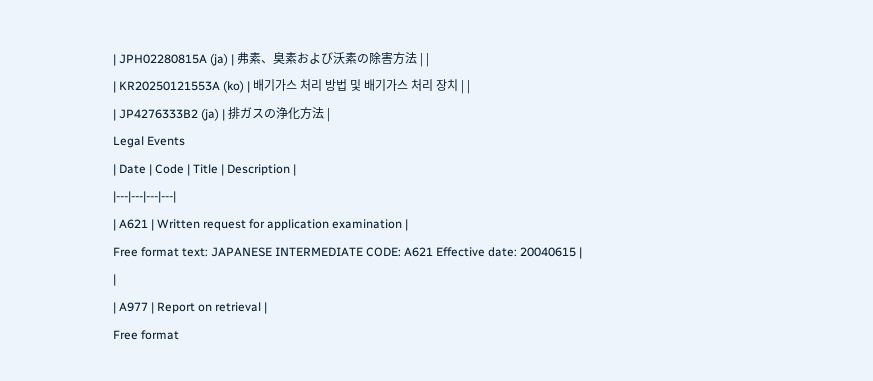| JPH02280815A (ja) | 弗素、臭素および沃素の除害方法 | |
| KR20250121553A (ko) | 배기가스 처리 방법 및 배기가스 처리 장치 | |
| JP4276333B2 (ja) | 排ガスの浄化方法 |
Legal Events
| Date | Code | Title | Description |
|---|---|---|---|
| A621 | Written request for application examination |
Free format text: JAPANESE INTERMEDIATE CODE: A621 Effective date: 20040615 |
|
| A977 | Report on retrieval |
Free format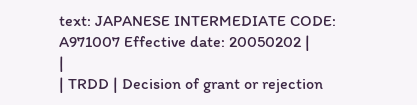text: JAPANESE INTERMEDIATE CODE: A971007 Effective date: 20050202 |
|
| TRDD | Decision of grant or rejection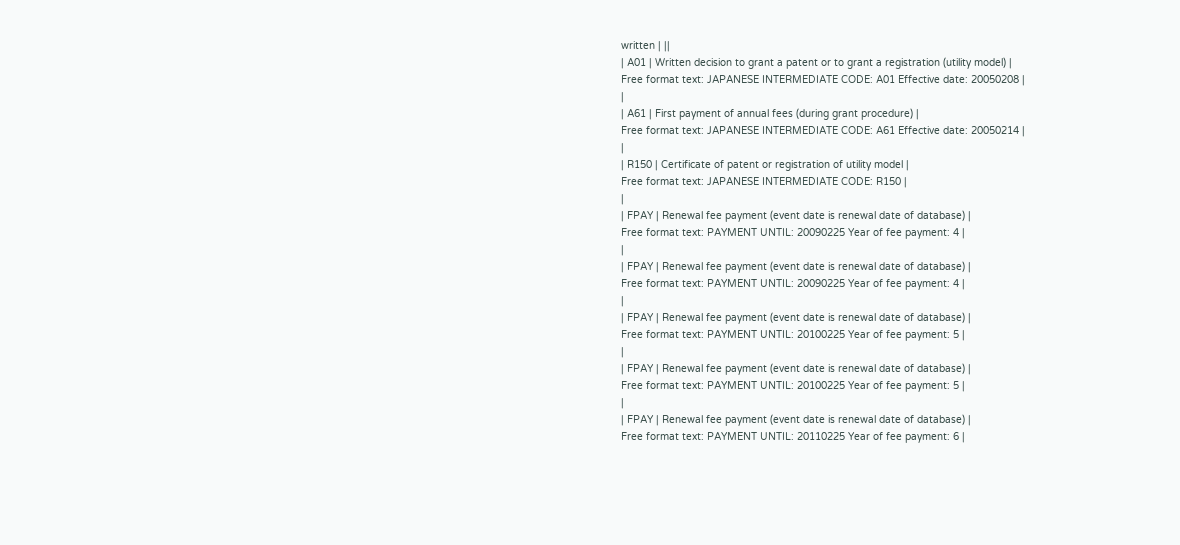written | ||
| A01 | Written decision to grant a patent or to grant a registration (utility model) |
Free format text: JAPANESE INTERMEDIATE CODE: A01 Effective date: 20050208 |
|
| A61 | First payment of annual fees (during grant procedure) |
Free format text: JAPANESE INTERMEDIATE CODE: A61 Effective date: 20050214 |
|
| R150 | Certificate of patent or registration of utility model |
Free format text: JAPANESE INTERMEDIATE CODE: R150 |
|
| FPAY | Renewal fee payment (event date is renewal date of database) |
Free format text: PAYMENT UNTIL: 20090225 Year of fee payment: 4 |
|
| FPAY | Renewal fee payment (event date is renewal date of database) |
Free format text: PAYMENT UNTIL: 20090225 Year of fee payment: 4 |
|
| FPAY | Renewal fee payment (event date is renewal date of database) |
Free format text: PAYMENT UNTIL: 20100225 Year of fee payment: 5 |
|
| FPAY | Renewal fee payment (event date is renewal date of database) |
Free format text: PAYMENT UNTIL: 20100225 Year of fee payment: 5 |
|
| FPAY | Renewal fee payment (event date is renewal date of database) |
Free format text: PAYMENT UNTIL: 20110225 Year of fee payment: 6 |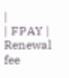|
| FPAY | Renewal fee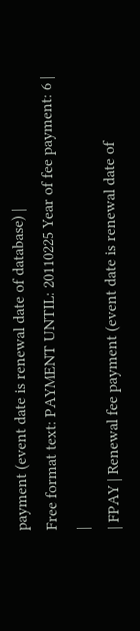payment (event date is renewal date of database) |
Free format text: PAYMENT UNTIL: 20110225 Year of fee payment: 6 |
|
| FPAY | Renewal fee payment (event date is renewal date of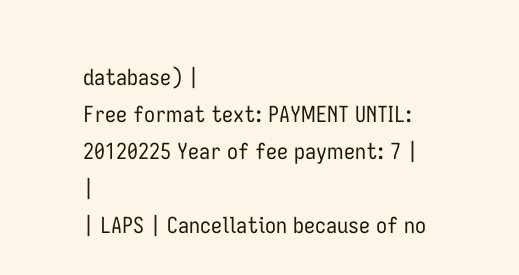database) |
Free format text: PAYMENT UNTIL: 20120225 Year of fee payment: 7 |
|
| LAPS | Cancellation because of no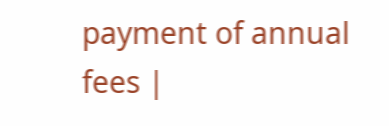payment of annual fees |